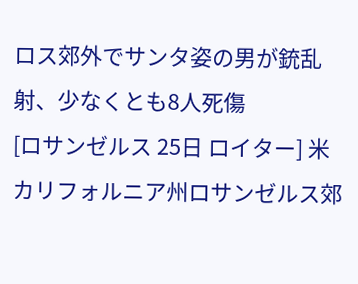ロス郊外でサンタ姿の男が銃乱射、少なくとも8人死傷
[ロサンゼルス 25日 ロイター] 米カリフォルニア州ロサンゼルス郊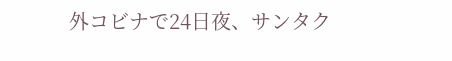外コビナで24日夜、サンタク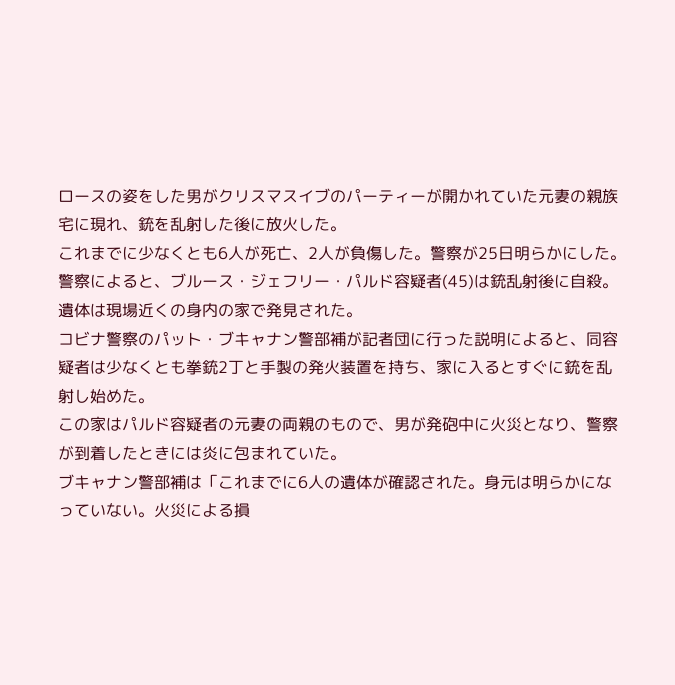ロースの姿をした男がクリスマスイブのパーティーが開かれていた元妻の親族宅に現れ、銃を乱射した後に放火した。
これまでに少なくとも6人が死亡、2人が負傷した。警察が25日明らかにした。
警察によると、ブルース・ジェフリー・パルド容疑者(45)は銃乱射後に自殺。遺体は現場近くの身内の家で発見された。
コビナ警察のパット・ブキャナン警部補が記者団に行った説明によると、同容疑者は少なくとも拳銃2丁と手製の発火装置を持ち、家に入るとすぐに銃を乱射し始めた。
この家はパルド容疑者の元妻の両親のもので、男が発砲中に火災となり、警察が到着したときには炎に包まれていた。
ブキャナン警部補は「これまでに6人の遺体が確認された。身元は明らかになっていない。火災による損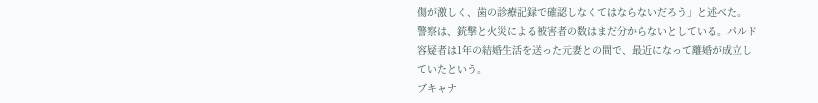傷が激しく、歯の診療記録で確認しなくてはならないだろう」と述べた。
警察は、銃撃と火災による被害者の数はまだ分からないとしている。パルド容疑者は1年の結婚生活を送った元妻との間で、最近になって離婚が成立していたという。
ブキャナ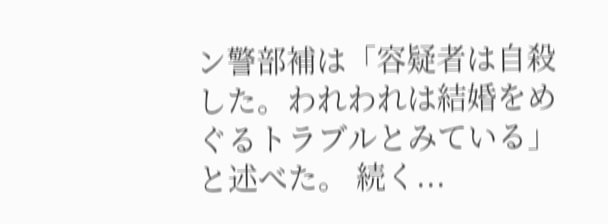ン警部補は「容疑者は自殺した。われわれは結婚をめぐるトラブルとみている」と述べた。 続く...